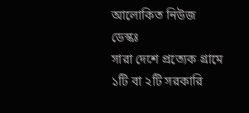আলোকিত নিউজ ডেস্কঃ
সারা দেশে প্রত্যেক গ্রামে ১টি বা ২টি সরকারি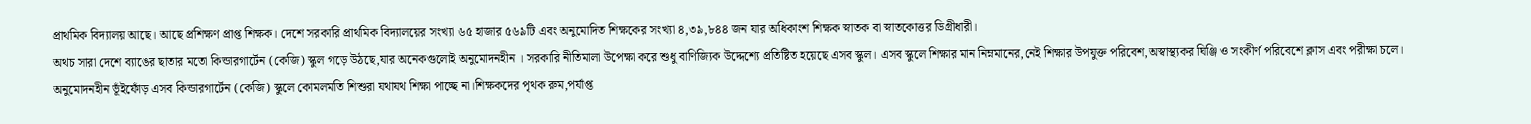প্রাথমিক বিদ্যালয় আছে। আছে প্রশিক্ষণ প্রাপ্ত শিক্ষক। দেশে সরকারি প্রাথমিক বিদ্যালয়ের সংখ্যা ৬৫ হাজার ৫৬৯টি এবং অনুমোদিত শিক্ষকের সংখ্যা ৪,৩৯,৮৪৪ জন যার অধিকাংশ শিক্ষক স্নাতক বা স্নাতকোত্তর ডিগ্রীধারী।
অথচ সারা দেশে ব্যাঙের ছাতার মতো কিন্ডারগার্টেন (কেজি) স্কুল গড়ে উঠছে,যার অনেকগুলোই অনুমোদনহীন । সরকারি নীতিমালা উপেক্ষা করে শুধু বাণিজ্যিক উদ্দেশ্যে প্রতিষ্টিত হয়েছে এসব স্কুল। এসব স্কুলে শিক্ষার মান নিম্নমানের,নেই শিক্ষার উপযুক্ত পরিবেশ,অস্বাস্থ্যকর ঘিঞ্জি ও সংকীর্ণ পরিবেশে ক্লাস এবং পরীক্ষা চলে। অনুমোদনহীন ভূঁইফোঁড় এসব কিন্ডারগার্টেন (কেজি) স্কুলে কোমলমতি শিশুরা যথাযথ শিক্ষা পাচ্ছে না।শিক্ষকদের পৃথক রুম,পর্যাপ্ত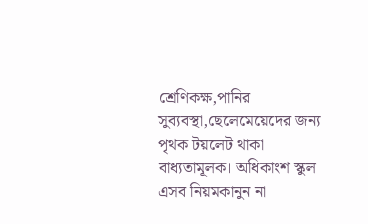শ্রেণিকক্ষ,পানির সুব্যবস্থা,ছেলেমেয়েদের জন্য পৃথক টয়লেট থাকা বাধ্যতামূলক। অধিকাংশ স্কুল এসব নিয়মকানুন না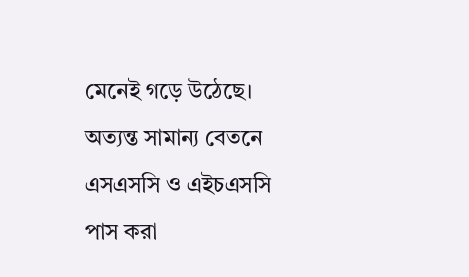মেনেই গড়ে উঠেছে। অত্যন্ত সামান্য বেতনে এসএসসি ও এইচএসসি পাস করা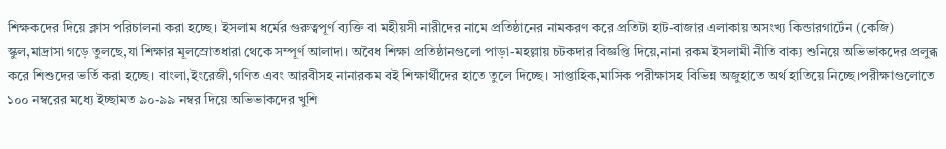শিক্ষকদের দিয়ে ক্লাস পরিচালনা করা হচ্ছে। ইসলাম ধর্মের গুরুত্বপূর্ণ ব্যক্তি বা মহীয়সী নারীদের নামে প্রতিষ্ঠানের নামকরণ করে প্রতিটা হাট-বাজার এলাকায় অসংখ্য কিন্ডারগার্টেন (কেজি) স্কুল,মাদ্রাসা গড়ে তুলছে,যা শিক্ষার মূলস্রোতধারা থেকে সম্পূর্ণ আলাদা। অবৈধ শিক্ষা প্রতিষ্ঠানগুলো পাড়া-মহল্লায় চটকদার বিজ্ঞপ্তি দিয়ে,নানা রকম ইসলামী নীতি বাক্য শুনিয়ে অভিভাকদের প্রলুব্ধ করে শিশুদের ভর্তি করা হচ্ছে। বাংলা,ইংরেজী,গণিত এবং আরবীসহ নানারকম বই শিক্ষার্থীদের হাতে তুলে দিচ্ছে। সাপ্তাহিক,মাসিক পরীক্ষাসহ বিভিন্ন অজুহাতে অর্থ হাতিয়ে নিচ্ছে।পরীক্ষাগুলোতে ১০০ নম্বরের মধ্যে ইচ্ছামত ৯০-৯৯ নম্বর দিয়ে অভিভাকদের খুশি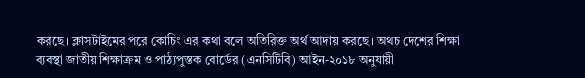করছে। ক্লাসটাইমের পরে কোচিং এর কথা বলে অতিরিক্ত অর্থ আদায় করছে। অথচ দেশের শিক্ষা ব্যবস্থা জাতীয় শিক্ষাক্রম ও পাঠ্যপুস্তক বোর্ডের (এনসিটিবি) আইন-২০১৮ অনুযায়ী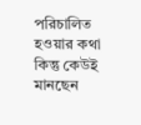পরিচালিত হওয়ার কথা কিন্তু কেউই মানছেন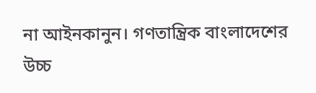না আইনকানুন। গণতান্ত্রিক বাংলাদেশের উচ্চ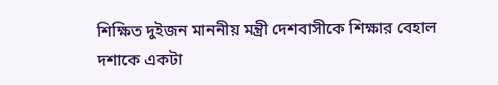শিক্ষিত দুইজন মাননীয় মন্ত্রী দেশবাসীকে শিক্ষার বেহাল দশাকে একটা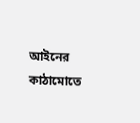আইনের কাঠামোতে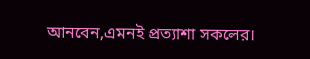আনবেন,এমনই প্রত্যাশা সকলের।